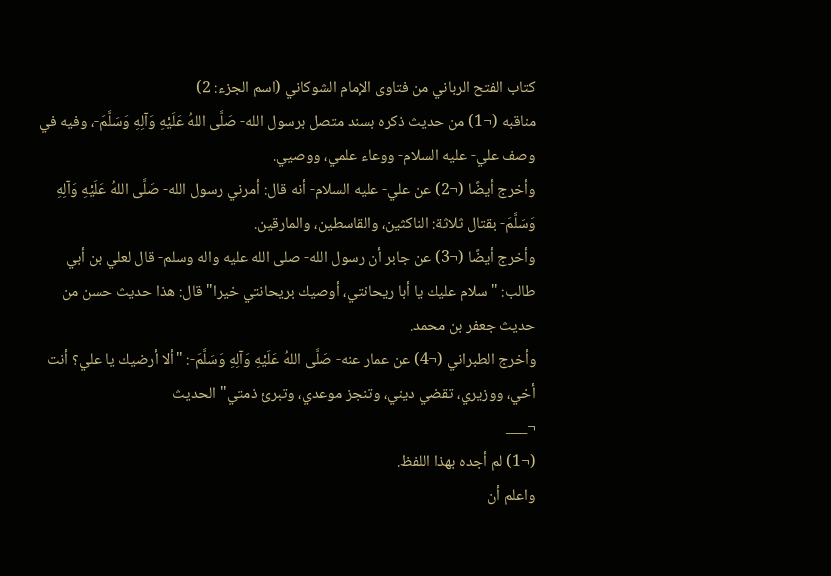كتاب الفتح الرباني من فتاوى الإمام الشوكاني (اسم الجزء: 2)
مناقبه (¬1) من حديث ذكره بسند متصل برسول الله- صَلَّى اللهُ عَلَيْهِ وَآلِهِ وَسَلَّمَ-، وفيه في وصف علي- عليه السلام- ووعاء علمي، ووصيي.
وأخرج أيضًا (¬2) عن علي- عليه السلام- أنه قال: أمرني رسول الله- صَلَّى اللهُ عَلَيْهِ وَآلِهِ وَسَلَّمَ- بقتال ثلاثة: الناكثين، والقاسطين، والمارقين.
وأخرج أيضًا (¬3) عن جابر أن رسول الله- صلى الله عليه واله وسلم- قال لعلي بن أبي طالب: "سلام عليك يا أبا ريحانتي، أوصيك بريحانتي خيرا" قال: هذا حديث حسن من حديث جعفر بن محمد.
وأخرج الطبراني (¬4) عن عمار عنه- صَلَّى اللهُ عَلَيْهِ وَآلِهِ وَسَلَّمَ-: "ألا أرضيك يا علي؟ أنت أخي، ووزيري، تقضي ديني، وتنجز موعدي، وتبرئ ذمتي" الحديث
¬___
(¬1) لم أجده بهذا اللفظ.
واعلم أن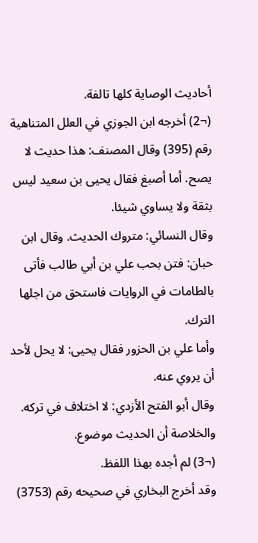أحاديث الوصاية كلها تالفة.
(¬2) أخرجه ابن الجوزي في العلل المتناهية رقم (395) وقال المصنف: هذا حديث لا يصح. أما أصبغ فقال يحيى بن سعيد ليس بثقة ولا يساوي شيئا.
وقال النسائي: متروك الحديث. وقال ابن حبان: فتن بحب علي بن أبي طالب فأتى بالطامات في الروايات فاستحق من اجلها الترك.
وأما علي بن الحزور فقال يحيى: لا يحل لأحد أن يروي عنه.
وقال أبو الفتح الأزدي: لا اختلاف في تركه.
والخلاصة أن الحديث موضوع.
(¬3) لم أجده بهذا اللفظ.
وقد أخرج البخاري في صحيحه رقم (3753)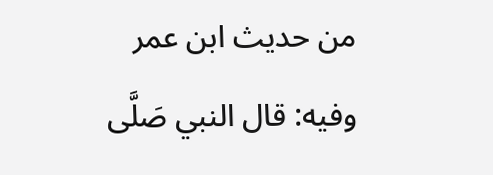من حديث ابن عمر وفيه: قال النبي صَلَّى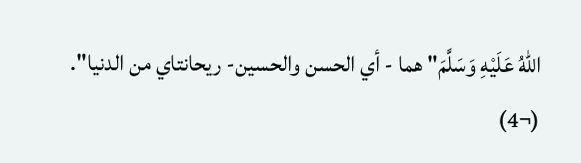اللهُ عَلَيْهِ وَسَلَّمَ" هما - أي الحسن والحسين- ريحانتاي من الدنيا".
(¬4)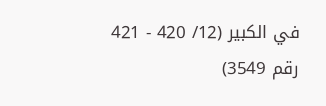في الكبير (12/ 420 - 421 رقم 3549)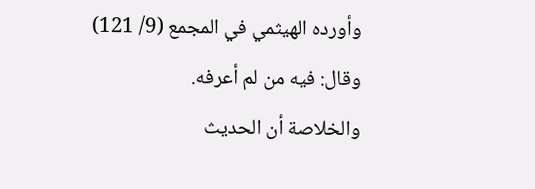وأورده الهيثمي في المجمع (9/ 121) وقال: فيه من لم أعرفه.
والخلاصة أن الحديث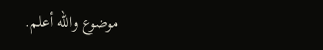موضوع والله أعلم.